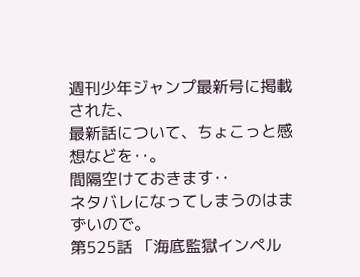週刊少年ジャンプ最新号に掲載された、
最新話について、ちょこっと感想などを‥。
間隔空けておきます‥
ネタバレになってしまうのはまずいので。
第525話 「海底監獄インペル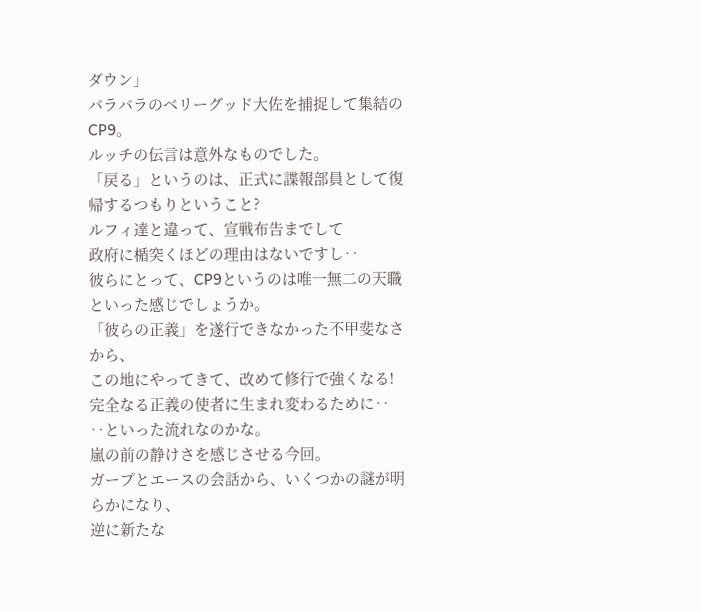ダウン」
バラバラのベリーグッド大佐を捕捉して集結のCP9。
ルッチの伝言は意外なものでした。
「戻る」というのは、正式に諜報部員として復帰するつもりということ?
ルフィ達と違って、宣戦布告までして
政府に楯突くほどの理由はないですし‥
彼らにとって、CP9というのは唯一無二の天職といった感じでしょうか。
「彼らの正義」を遂行できなかった不甲斐なさから、
この地にやってきて、改めて修行で強くなる!
完全なる正義の使者に生まれ変わるために‥
‥といった流れなのかな。
嵐の前の静けさを感じさせる今回。
ガープとエースの会話から、いくつかの謎が明らかになり、
逆に新たな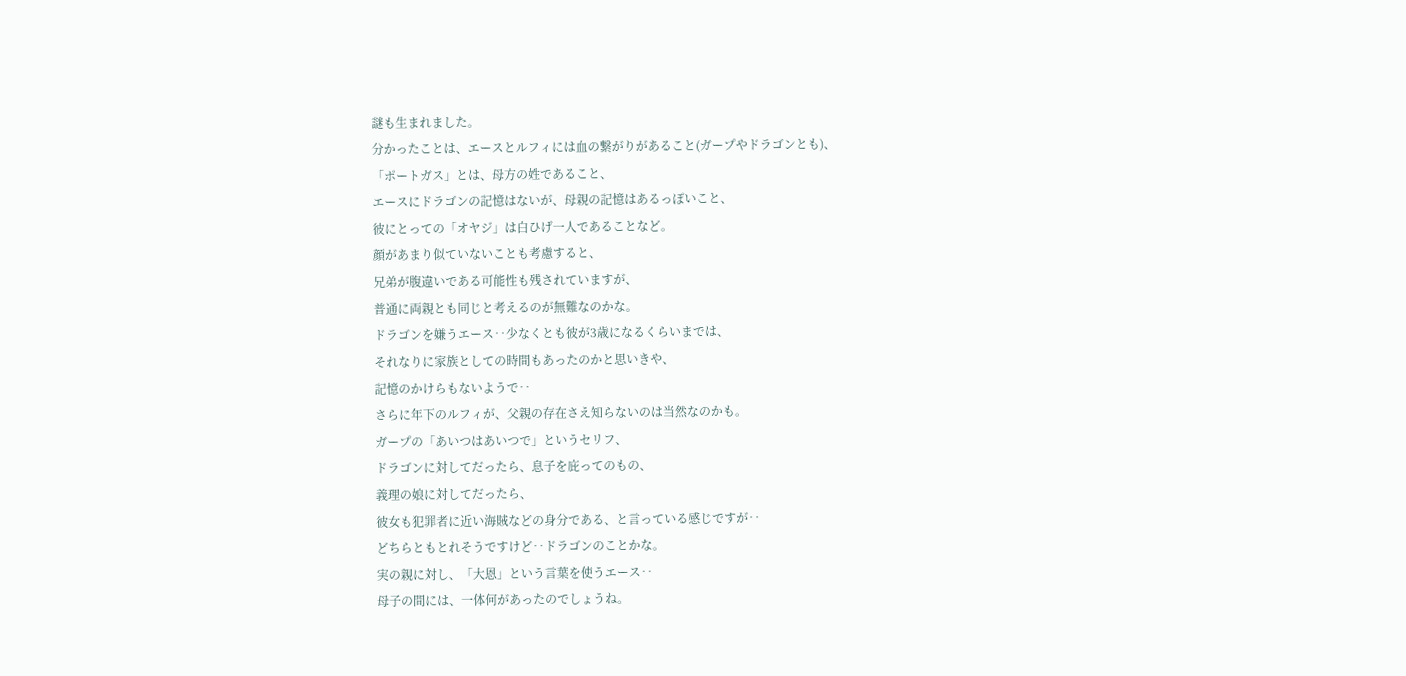謎も生まれました。
分かったことは、エースとルフィには血の繋がりがあること(ガープやドラゴンとも)、
「ポートガス」とは、母方の姓であること、
エースにドラゴンの記憶はないが、母親の記憶はあるっぽいこと、
彼にとっての「オヤジ」は白ひげ一人であることなど。
顔があまり似ていないことも考慮すると、
兄弟が腹違いである可能性も残されていますが、
普通に両親とも同じと考えるのが無難なのかな。
ドラゴンを嫌うエース‥少なくとも彼が3歳になるくらいまでは、
それなりに家族としての時間もあったのかと思いきや、
記憶のかけらもないようで‥
さらに年下のルフィが、父親の存在さえ知らないのは当然なのかも。
ガープの「あいつはあいつで」というセリフ、
ドラゴンに対してだったら、息子を庇ってのもの、
義理の娘に対してだったら、
彼女も犯罪者に近い海賊などの身分である、と言っている感じですが‥
どちらともとれそうですけど‥ドラゴンのことかな。
実の親に対し、「大恩」という言葉を使うエース‥
母子の間には、一体何があったのでしょうね。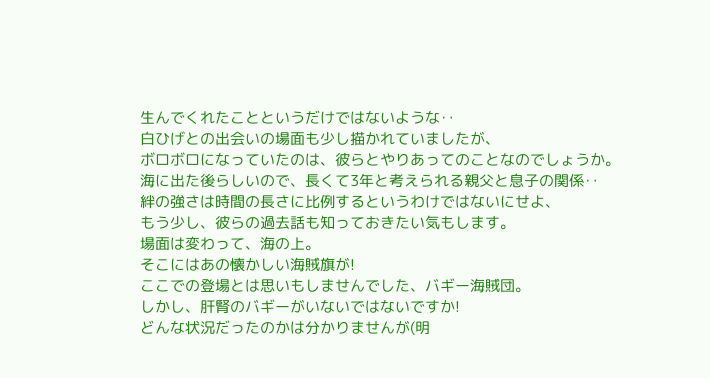生んでくれたことというだけではないような‥
白ひげとの出会いの場面も少し描かれていましたが、
ボロボロになっていたのは、彼らとやりあってのことなのでしょうか。
海に出た後らしいので、長くて3年と考えられる親父と息子の関係‥
絆の強さは時間の長さに比例するというわけではないにせよ、
もう少し、彼らの過去話も知っておきたい気もします。
場面は変わって、海の上。
そこにはあの懐かしい海賊旗が!
ここでの登場とは思いもしませんでした、バギー海賊団。
しかし、肝腎のバギーがいないではないですか!
どんな状況だったのかは分かりませんが(明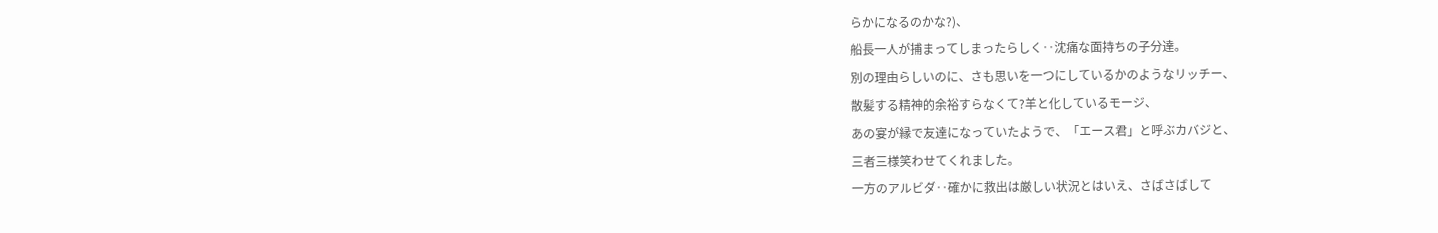らかになるのかな?)、
船長一人が捕まってしまったらしく‥沈痛な面持ちの子分達。
別の理由らしいのに、さも思いを一つにしているかのようなリッチー、
散髪する精神的余裕すらなくて?羊と化しているモージ、
あの宴が縁で友達になっていたようで、「エース君」と呼ぶカバジと、
三者三様笑わせてくれました。
一方のアルビダ‥確かに救出は厳しい状況とはいえ、さばさばして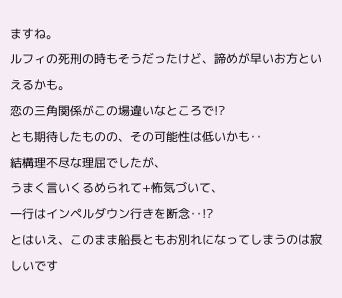ますね。
ルフィの死刑の時もそうだったけど、諦めが早いお方といえるかも。
恋の三角関係がこの場違いなところで!?
とも期待したものの、その可能性は低いかも‥
結構理不尽な理屈でしたが、
うまく言いくるめられて+怖気づいて、
一行はインペルダウン行きを断念‥!?
とはいえ、このまま船長ともお別れになってしまうのは寂しいです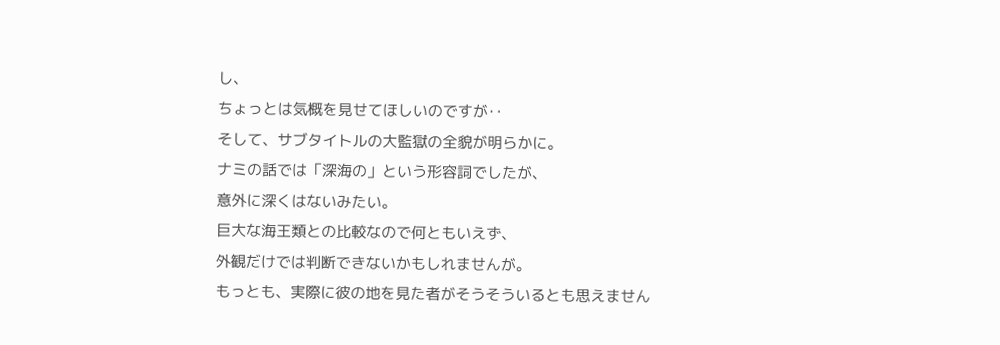し、
ちょっとは気概を見せてほしいのですが‥
そして、サブタイトルの大監獄の全貌が明らかに。
ナミの話では「深海の」という形容詞でしたが、
意外に深くはないみたい。
巨大な海王類との比較なので何ともいえず、
外観だけでは判断できないかもしれませんが。
もっとも、実際に彼の地を見た者がそうそういるとも思えません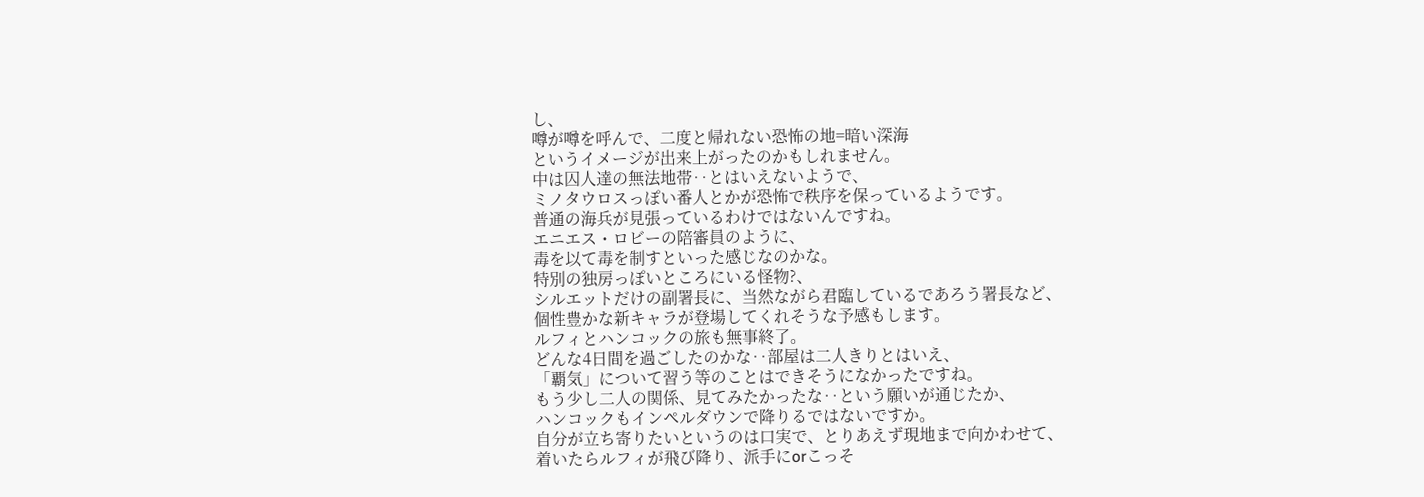し、
噂が噂を呼んで、二度と帰れない恐怖の地=暗い深海
というイメージが出来上がったのかもしれません。
中は囚人達の無法地帯‥とはいえないようで、
ミノタウロスっぽい番人とかが恐怖で秩序を保っているようです。
普通の海兵が見張っているわけではないんですね。
エニエス・ロビーの陪審員のように、
毒を以て毒を制すといった感じなのかな。
特別の独房っぽいところにいる怪物?、
シルエットだけの副署長に、当然ながら君臨しているであろう署長など、
個性豊かな新キャラが登場してくれそうな予感もします。
ルフィとハンコックの旅も無事終了。
どんな4日間を過ごしたのかな‥部屋は二人きりとはいえ、
「覇気」について習う等のことはできそうになかったですね。
もう少し二人の関係、見てみたかったな‥という願いが通じたか、
ハンコックもインペルダウンで降りるではないですか。
自分が立ち寄りたいというのは口実で、とりあえず現地まで向かわせて、
着いたらルフィが飛び降り、派手にorこっそ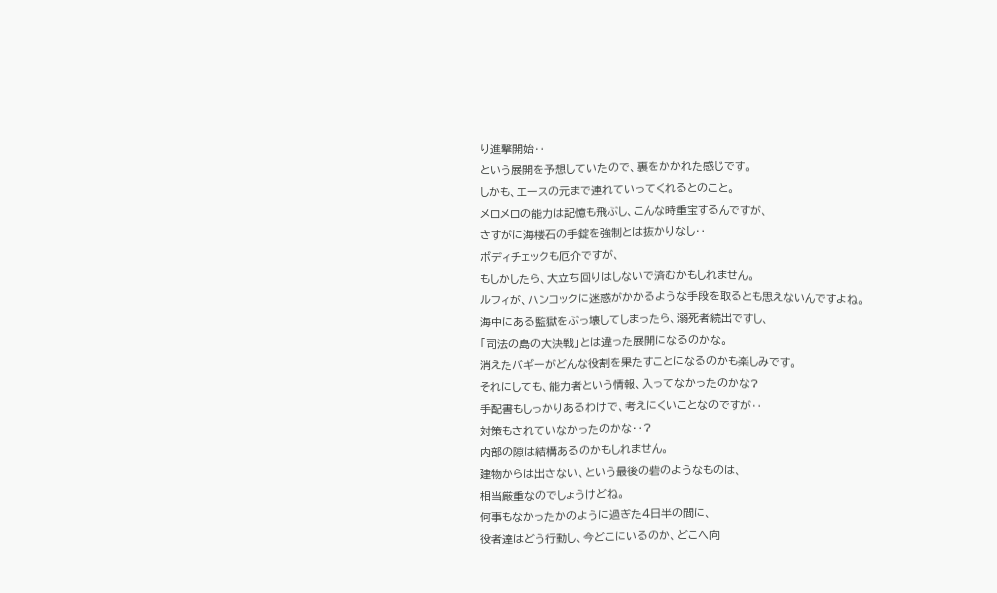り進撃開始‥
という展開を予想していたので、裏をかかれた感じです。
しかも、エースの元まで連れていってくれるとのこと。
メロメロの能力は記憶も飛ぶし、こんな時重宝するんですが、
さすがに海楼石の手錠を強制とは抜かりなし‥
ボディチェックも厄介ですが、
もしかしたら、大立ち回りはしないで済むかもしれません。
ルフィが、ハンコックに迷惑がかかるような手段を取るとも思えないんですよね。
海中にある監獄をぶっ壊してしまったら、溺死者続出ですし、
「司法の島の大決戦」とは違った展開になるのかな。
消えたバギーがどんな役割を果たすことになるのかも楽しみです。
それにしても、能力者という情報、入ってなかったのかな?
手配書もしっかりあるわけで、考えにくいことなのですが‥
対策もされていなかったのかな‥?
内部の隙は結構あるのかもしれません。
建物からは出さない、という最後の砦のようなものは、
相当厳重なのでしょうけどね。
何事もなかったかのように過ぎた4日半の間に、
役者達はどう行動し、今どこにいるのか、どこへ向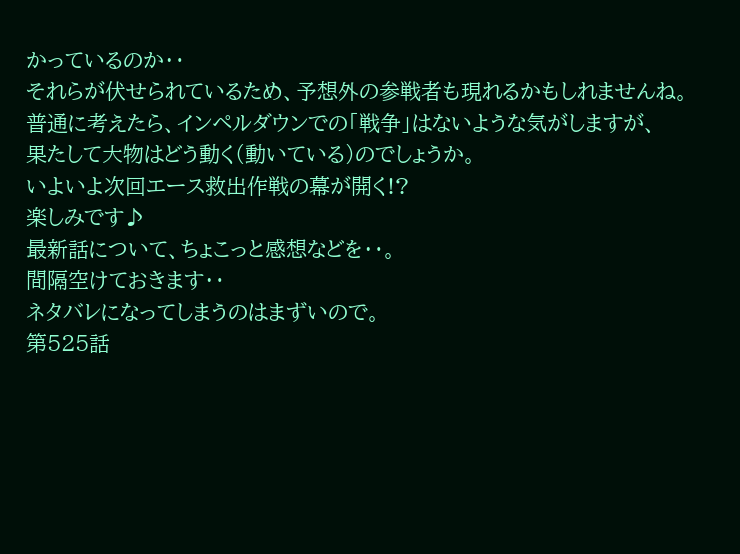かっているのか‥
それらが伏せられているため、予想外の参戦者も現れるかもしれませんね。
普通に考えたら、インペルダウンでの「戦争」はないような気がしますが、
果たして大物はどう動く(動いている)のでしょうか。
いよいよ次回エース救出作戦の幕が開く!?
楽しみです♪
最新話について、ちょこっと感想などを‥。
間隔空けておきます‥
ネタバレになってしまうのはまずいので。
第525話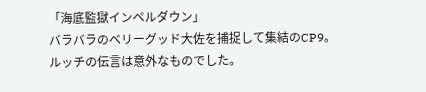「海底監獄インペルダウン」
バラバラのベリーグッド大佐を捕捉して集結のCP9。
ルッチの伝言は意外なものでした。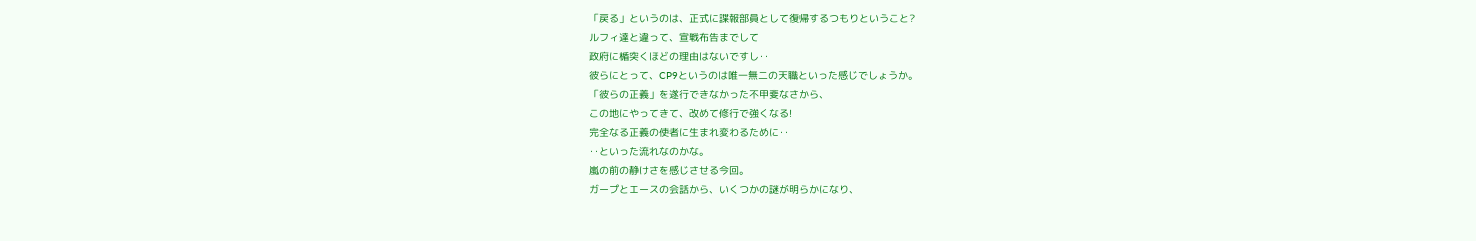「戻る」というのは、正式に諜報部員として復帰するつもりということ?
ルフィ達と違って、宣戦布告までして
政府に楯突くほどの理由はないですし‥
彼らにとって、CP9というのは唯一無二の天職といった感じでしょうか。
「彼らの正義」を遂行できなかった不甲斐なさから、
この地にやってきて、改めて修行で強くなる!
完全なる正義の使者に生まれ変わるために‥
‥といった流れなのかな。
嵐の前の静けさを感じさせる今回。
ガープとエースの会話から、いくつかの謎が明らかになり、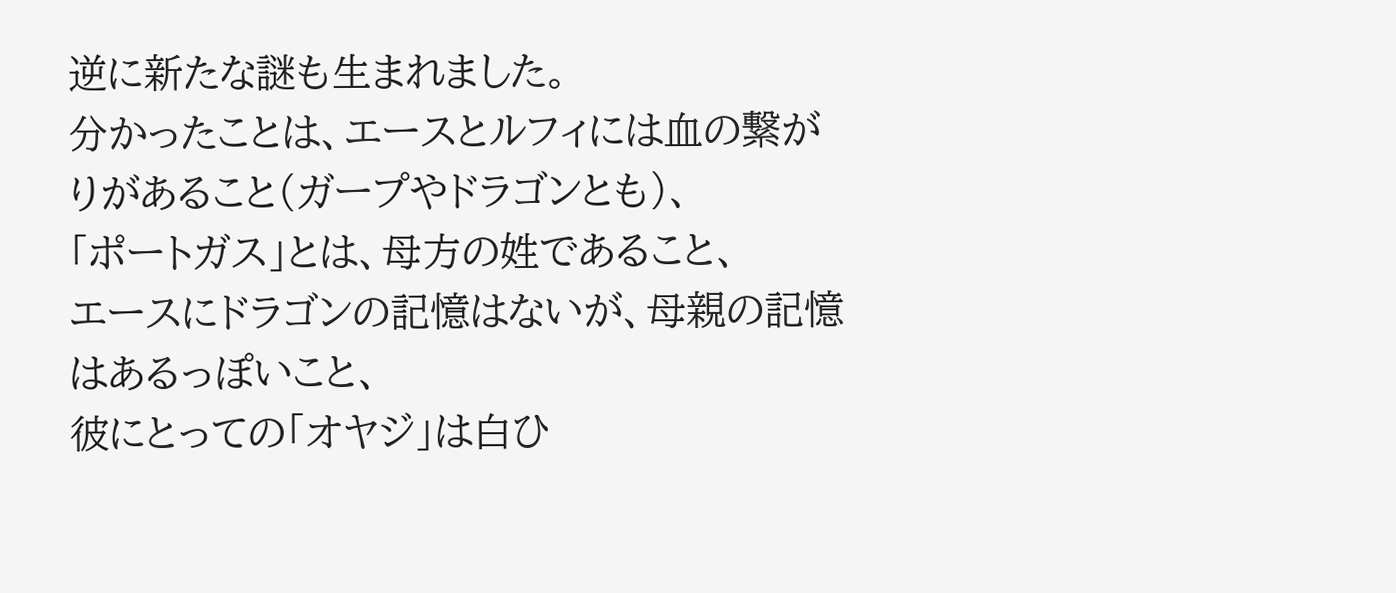逆に新たな謎も生まれました。
分かったことは、エースとルフィには血の繋がりがあること(ガープやドラゴンとも)、
「ポートガス」とは、母方の姓であること、
エースにドラゴンの記憶はないが、母親の記憶はあるっぽいこと、
彼にとっての「オヤジ」は白ひ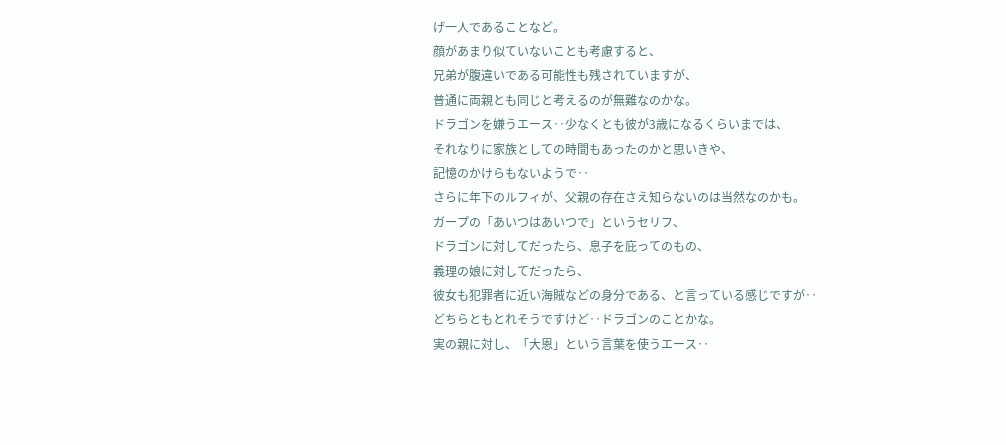げ一人であることなど。
顔があまり似ていないことも考慮すると、
兄弟が腹違いである可能性も残されていますが、
普通に両親とも同じと考えるのが無難なのかな。
ドラゴンを嫌うエース‥少なくとも彼が3歳になるくらいまでは、
それなりに家族としての時間もあったのかと思いきや、
記憶のかけらもないようで‥
さらに年下のルフィが、父親の存在さえ知らないのは当然なのかも。
ガープの「あいつはあいつで」というセリフ、
ドラゴンに対してだったら、息子を庇ってのもの、
義理の娘に対してだったら、
彼女も犯罪者に近い海賊などの身分である、と言っている感じですが‥
どちらともとれそうですけど‥ドラゴンのことかな。
実の親に対し、「大恩」という言葉を使うエース‥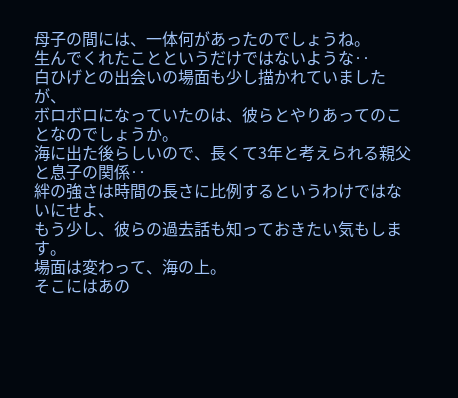母子の間には、一体何があったのでしょうね。
生んでくれたことというだけではないような‥
白ひげとの出会いの場面も少し描かれていましたが、
ボロボロになっていたのは、彼らとやりあってのことなのでしょうか。
海に出た後らしいので、長くて3年と考えられる親父と息子の関係‥
絆の強さは時間の長さに比例するというわけではないにせよ、
もう少し、彼らの過去話も知っておきたい気もします。
場面は変わって、海の上。
そこにはあの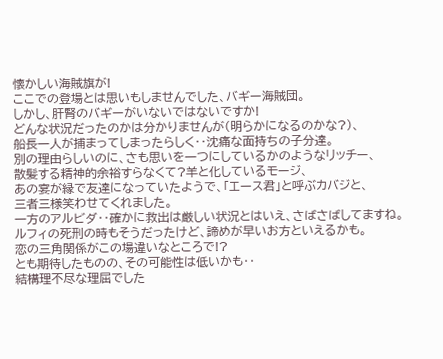懐かしい海賊旗が!
ここでの登場とは思いもしませんでした、バギー海賊団。
しかし、肝腎のバギーがいないではないですか!
どんな状況だったのかは分かりませんが(明らかになるのかな?)、
船長一人が捕まってしまったらしく‥沈痛な面持ちの子分達。
別の理由らしいのに、さも思いを一つにしているかのようなリッチー、
散髪する精神的余裕すらなくて?羊と化しているモージ、
あの宴が縁で友達になっていたようで、「エース君」と呼ぶカバジと、
三者三様笑わせてくれました。
一方のアルビダ‥確かに救出は厳しい状況とはいえ、さばさばしてますね。
ルフィの死刑の時もそうだったけど、諦めが早いお方といえるかも。
恋の三角関係がこの場違いなところで!?
とも期待したものの、その可能性は低いかも‥
結構理不尽な理屈でした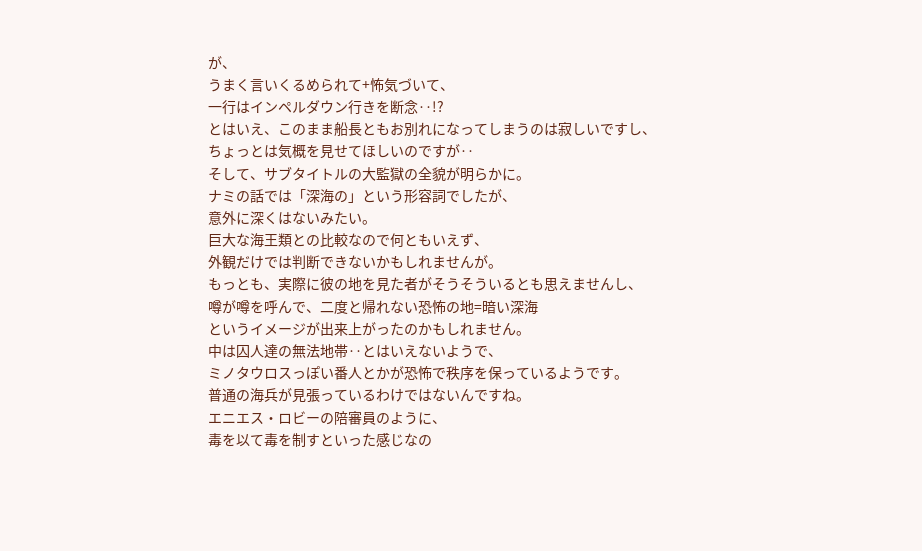が、
うまく言いくるめられて+怖気づいて、
一行はインペルダウン行きを断念‥!?
とはいえ、このまま船長ともお別れになってしまうのは寂しいですし、
ちょっとは気概を見せてほしいのですが‥
そして、サブタイトルの大監獄の全貌が明らかに。
ナミの話では「深海の」という形容詞でしたが、
意外に深くはないみたい。
巨大な海王類との比較なので何ともいえず、
外観だけでは判断できないかもしれませんが。
もっとも、実際に彼の地を見た者がそうそういるとも思えませんし、
噂が噂を呼んで、二度と帰れない恐怖の地=暗い深海
というイメージが出来上がったのかもしれません。
中は囚人達の無法地帯‥とはいえないようで、
ミノタウロスっぽい番人とかが恐怖で秩序を保っているようです。
普通の海兵が見張っているわけではないんですね。
エニエス・ロビーの陪審員のように、
毒を以て毒を制すといった感じなの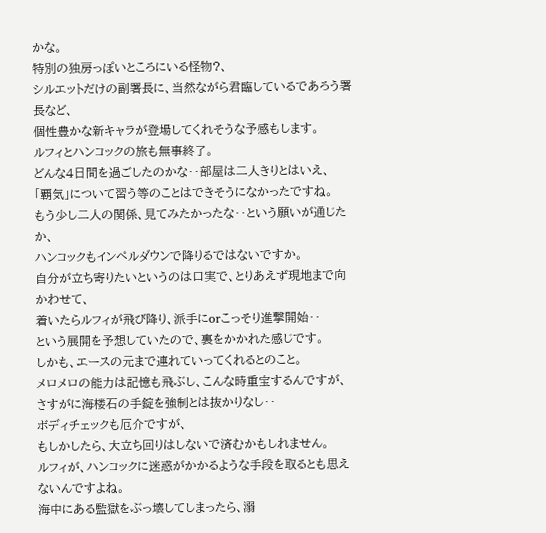かな。
特別の独房っぽいところにいる怪物?、
シルエットだけの副署長に、当然ながら君臨しているであろう署長など、
個性豊かな新キャラが登場してくれそうな予感もします。
ルフィとハンコックの旅も無事終了。
どんな4日間を過ごしたのかな‥部屋は二人きりとはいえ、
「覇気」について習う等のことはできそうになかったですね。
もう少し二人の関係、見てみたかったな‥という願いが通じたか、
ハンコックもインペルダウンで降りるではないですか。
自分が立ち寄りたいというのは口実で、とりあえず現地まで向かわせて、
着いたらルフィが飛び降り、派手にorこっそり進撃開始‥
という展開を予想していたので、裏をかかれた感じです。
しかも、エースの元まで連れていってくれるとのこと。
メロメロの能力は記憶も飛ぶし、こんな時重宝するんですが、
さすがに海楼石の手錠を強制とは抜かりなし‥
ボディチェックも厄介ですが、
もしかしたら、大立ち回りはしないで済むかもしれません。
ルフィが、ハンコックに迷惑がかかるような手段を取るとも思えないんですよね。
海中にある監獄をぶっ壊してしまったら、溺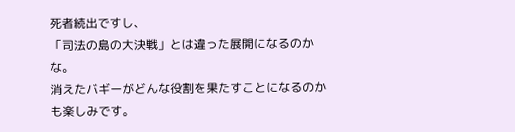死者続出ですし、
「司法の島の大決戦」とは違った展開になるのかな。
消えたバギーがどんな役割を果たすことになるのかも楽しみです。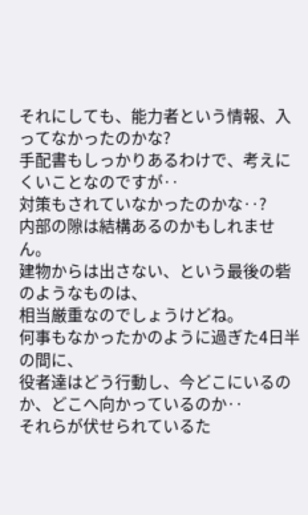それにしても、能力者という情報、入ってなかったのかな?
手配書もしっかりあるわけで、考えにくいことなのですが‥
対策もされていなかったのかな‥?
内部の隙は結構あるのかもしれません。
建物からは出さない、という最後の砦のようなものは、
相当厳重なのでしょうけどね。
何事もなかったかのように過ぎた4日半の間に、
役者達はどう行動し、今どこにいるのか、どこへ向かっているのか‥
それらが伏せられているた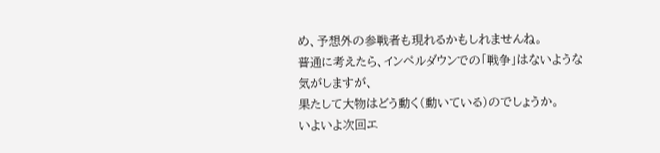め、予想外の参戦者も現れるかもしれませんね。
普通に考えたら、インペルダウンでの「戦争」はないような気がしますが、
果たして大物はどう動く(動いている)のでしょうか。
いよいよ次回エ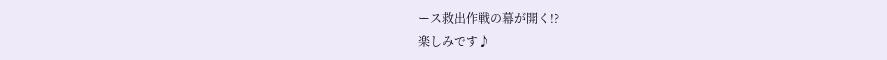ース救出作戦の幕が開く!?
楽しみです♪